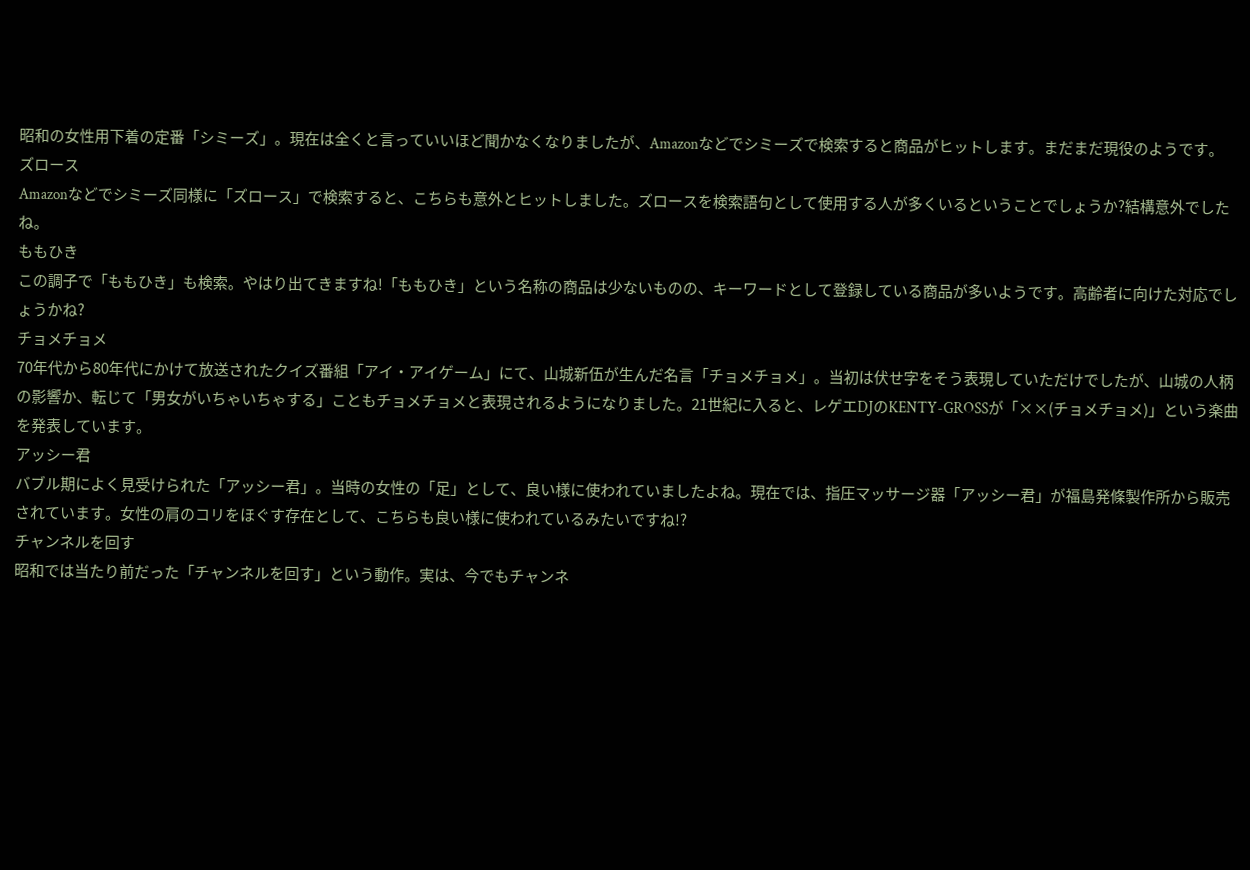昭和の女性用下着の定番「シミーズ」。現在は全くと言っていいほど聞かなくなりましたが、Amazonなどでシミーズで検索すると商品がヒットします。まだまだ現役のようです。
ズロース
Amazonなどでシミーズ同様に「ズロース」で検索すると、こちらも意外とヒットしました。ズロースを検索語句として使用する人が多くいるということでしょうか?結構意外でしたね。
ももひき
この調子で「ももひき」も検索。やはり出てきますね!「ももひき」という名称の商品は少ないものの、キーワードとして登録している商品が多いようです。高齢者に向けた対応でしょうかね?
チョメチョメ
70年代から80年代にかけて放送されたクイズ番組「アイ・アイゲーム」にて、山城新伍が生んだ名言「チョメチョメ」。当初は伏せ字をそう表現していただけでしたが、山城の人柄の影響か、転じて「男女がいちゃいちゃする」こともチョメチョメと表現されるようになりました。21世紀に入ると、レゲエDJのKENTY-GROSSが「××(チョメチョメ)」という楽曲を発表しています。
アッシー君
バブル期によく見受けられた「アッシー君」。当時の女性の「足」として、良い様に使われていましたよね。現在では、指圧マッサージ器「アッシー君」が福島発條製作所から販売されています。女性の肩のコリをほぐす存在として、こちらも良い様に使われているみたいですね!?
チャンネルを回す
昭和では当たり前だった「チャンネルを回す」という動作。実は、今でもチャンネ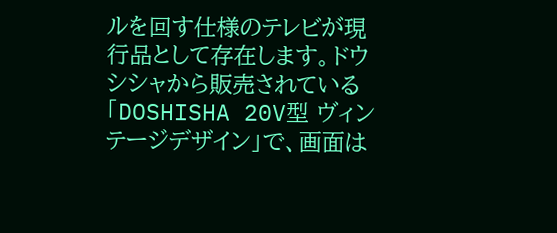ルを回す仕様のテレビが現行品として存在します。ドウシシャから販売されている「DOSHISHA 20V型 ヴィンテージデザイン」で、画面は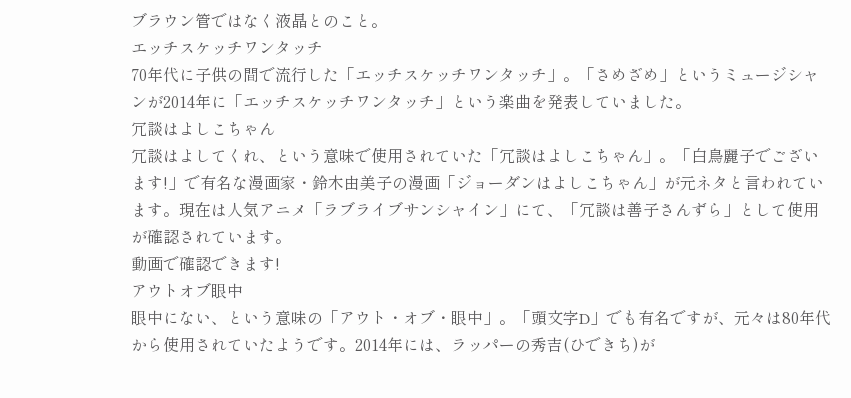ブラウン管ではなく液晶とのこと。
エッチスケッチワンタッチ
70年代に子供の間で流行した「エッチスケッチワンタッチ」。「さめざめ」というミュージシャンが2014年に「エッチスケッチワンタッチ」という楽曲を発表していました。
冗談はよしこちゃん
冗談はよしてくれ、という意味で使用されていた「冗談はよしこちゃん」。「白鳥麗子でございます!」で有名な漫画家・鈴木由美子の漫画「ジョーダンはよしこちゃん」が元ネタと言われています。現在は人気アニメ「ラブライブサンシャイン」にて、「冗談は善子さんずら」として使用が確認されています。
動画で確認できます!
アウトオブ眼中
眼中にない、という意味の「アウト・オブ・眼中」。「頭文字D」でも有名ですが、元々は80年代から使用されていたようです。2014年には、ラッパーの秀吉(ひできち)が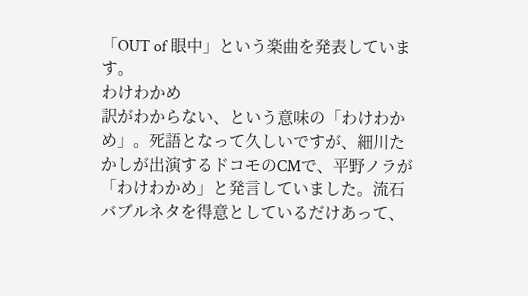「OUT of 眼中」という楽曲を発表しています。
わけわかめ
訳がわからない、という意味の「わけわかめ」。死語となって久しいですが、細川たかしが出演するドコモのCMで、平野ノラが「わけわかめ」と発言していました。流石バブルネタを得意としているだけあって、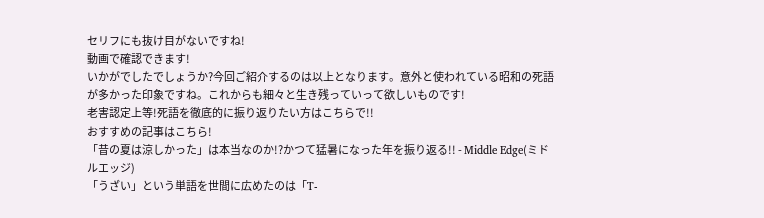セリフにも抜け目がないですね!
動画で確認できます!
いかがでしたでしょうか?今回ご紹介するのは以上となります。意外と使われている昭和の死語が多かった印象ですね。これからも細々と生き残っていって欲しいものです!
老害認定上等!死語を徹底的に振り返りたい方はこちらで!!
おすすめの記事はこちら!
「昔の夏は涼しかった」は本当なのか!?かつて猛暑になった年を振り返る!! - Middle Edge(ミドルエッジ)
「うざい」という単語を世間に広めたのは「T-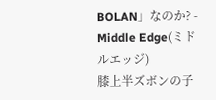BOLAN」なのか? - Middle Edge(ミドルエッジ)
膝上半ズボンの子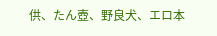供、たん壺、野良犬、エロ本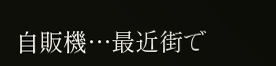自販機…最近街で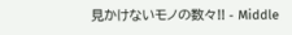見かけないモノの数々!! - Middle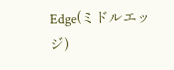Edge(ミドルエッジ)